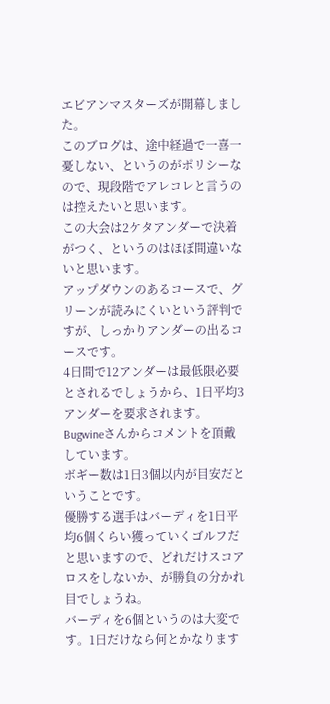エビアンマスターズが開幕しました。
このブログは、途中経過で一喜一憂しない、というのがポリシーなので、現段階でアレコレと言うのは控えたいと思います。
この大会は2ケタアンダーで決着がつく、というのはほぼ間違いないと思います。
アップダウンのあるコースで、グリーンが読みにくいという評判ですが、しっかりアンダーの出るコースです。
4日間で12アンダーは最低限必要とされるでしょうから、1日平均3アンダーを要求されます。
Bugwineさんからコメントを頂戴しています。
ボギー数は1日3個以内が目安だということです。
優勝する選手はバーディを1日平均6個くらい獲っていくゴルフだと思いますので、どれだけスコアロスをしないか、が勝負の分かれ目でしょうね。
バーディを6個というのは大変です。1日だけなら何とかなります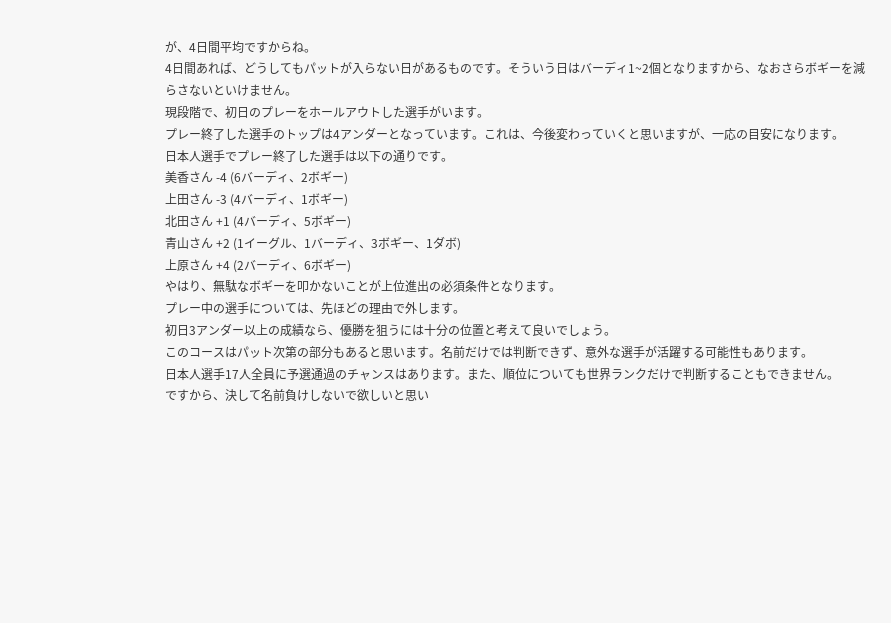が、4日間平均ですからね。
4日間あれば、どうしてもパットが入らない日があるものです。そういう日はバーディ1~2個となりますから、なおさらボギーを減らさないといけません。
現段階で、初日のプレーをホールアウトした選手がいます。
プレー終了した選手のトップは4アンダーとなっています。これは、今後変わっていくと思いますが、一応の目安になります。
日本人選手でプレー終了した選手は以下の通りです。
美香さん -4 (6バーディ、2ボギー)
上田さん -3 (4バーディ、1ボギー)
北田さん +1 (4バーディ、5ボギー)
青山さん +2 (1イーグル、1バーディ、3ボギー、1ダボ)
上原さん +4 (2バーディ、6ボギー)
やはり、無駄なボギーを叩かないことが上位進出の必須条件となります。
プレー中の選手については、先ほどの理由で外します。
初日3アンダー以上の成績なら、優勝を狙うには十分の位置と考えて良いでしょう。
このコースはパット次第の部分もあると思います。名前だけでは判断できず、意外な選手が活躍する可能性もあります。
日本人選手17人全員に予選通過のチャンスはあります。また、順位についても世界ランクだけで判断することもできません。
ですから、決して名前負けしないで欲しいと思い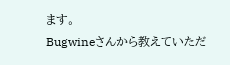ます。
Bugwineさんから教えていただ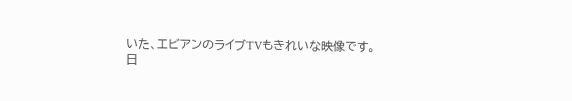いた、エビアンのライブTVもきれいな映像です。
日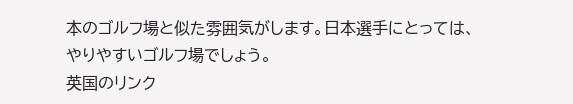本のゴルフ場と似た雰囲気がします。日本選手にとっては、やりやすいゴルフ場でしょう。
英国のリンク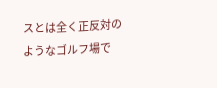スとは全く正反対のようなゴルフ場で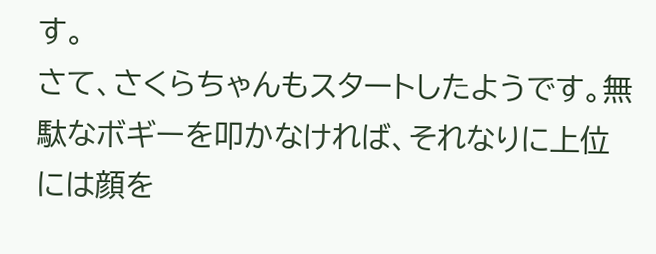す。
さて、さくらちゃんもスタートしたようです。無駄なボギーを叩かなければ、それなりに上位には顔を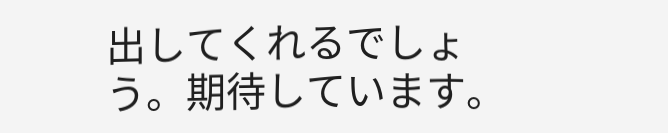出してくれるでしょう。期待しています。